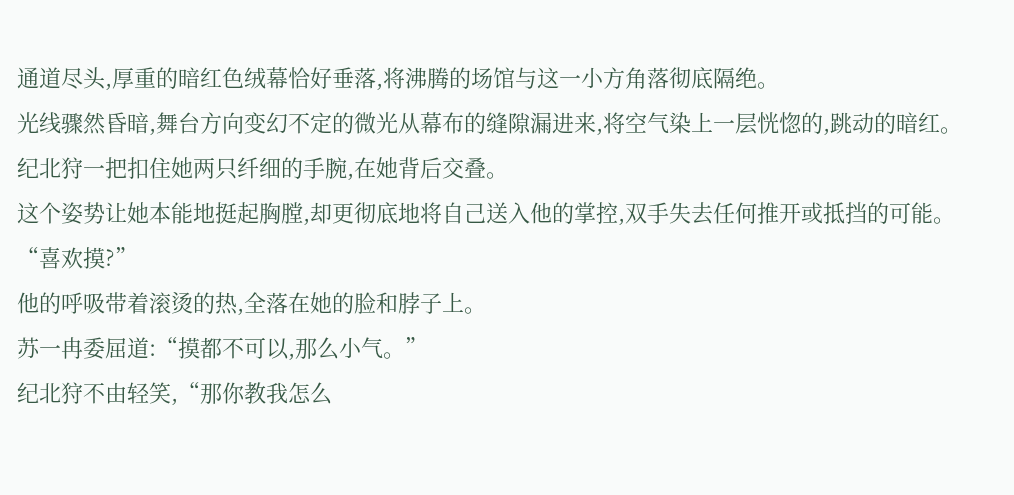通道尽头,厚重的暗红色绒幕恰好垂落,将沸腾的场馆与这一小方角落彻底隔绝。
光线骤然昏暗,舞台方向变幻不定的微光从幕布的缝隙漏进来,将空气染上一层恍惚的,跳动的暗红。
纪北狩一把扣住她两只纤细的手腕,在她背后交叠。
这个姿势让她本能地挺起胸膛,却更彻底地将自己送入他的掌控,双手失去任何推开或抵挡的可能。
“喜欢摸?”
他的呼吸带着滚烫的热,全落在她的脸和脖子上。
苏一冉委屈道:“摸都不可以,那么小气。”
纪北狩不由轻笑,“那你教我怎么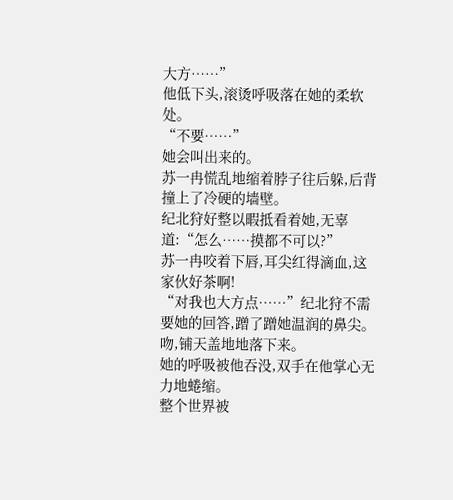大方……”
他低下头,滚烫呼吸落在她的柔软处。
“不要……”
她会叫出来的。
苏一冉慌乱地缩着脖子往后躲,后背撞上了冷硬的墙壁。
纪北狩好整以暇抵看着她,无辜道:“怎么……摸都不可以?”
苏一冉咬着下唇,耳尖红得滴血,这家伙好茶啊!
“对我也大方点……”纪北狩不需要她的回答,蹭了蹭她温润的鼻尖。
吻,铺天盖地地落下来。
她的呼吸被他吞没,双手在他掌心无力地蜷缩。
整个世界被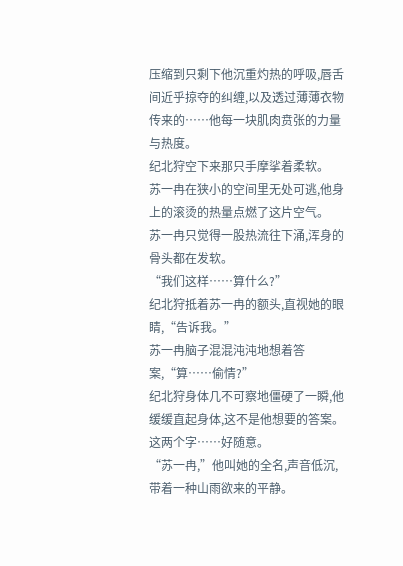压缩到只剩下他沉重灼热的呼吸,唇舌间近乎掠夺的纠缠,以及透过薄薄衣物传来的……他每一块肌肉贲张的力量与热度。
纪北狩空下来那只手摩挲着柔软。
苏一冉在狭小的空间里无处可逃,他身上的滚烫的热量点燃了这片空气。
苏一冉只觉得一股热流往下涌,浑身的骨头都在发软。
“我们这样……算什么?”
纪北狩抵着苏一冉的额头,直视她的眼睛,“告诉我。”
苏一冉脑子混混沌沌地想着答案,“算……偷情?”
纪北狩身体几不可察地僵硬了一瞬,他缓缓直起身体,这不是他想要的答案。
这两个字……好随意。
“苏一冉,”他叫她的全名,声音低沉,带着一种山雨欲来的平静。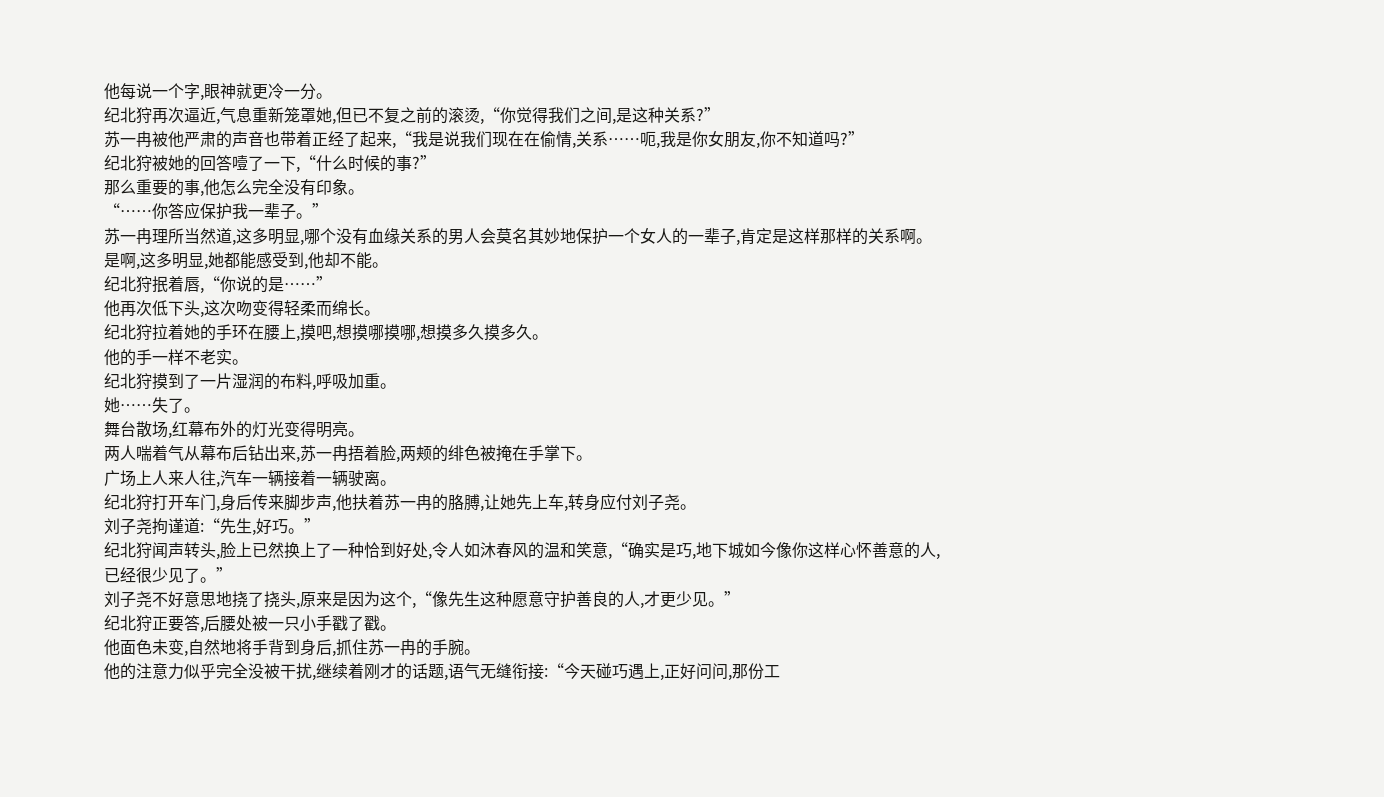他每说一个字,眼神就更冷一分。
纪北狩再次逼近,气息重新笼罩她,但已不复之前的滚烫,“你觉得我们之间,是这种关系?”
苏一冉被他严肃的声音也带着正经了起来,“我是说我们现在在偷情,关系……呃,我是你女朋友,你不知道吗?”
纪北狩被她的回答噎了一下,“什么时候的事?”
那么重要的事,他怎么完全没有印象。
“……你答应保护我一辈子。”
苏一冉理所当然道,这多明显,哪个没有血缘关系的男人会莫名其妙地保护一个女人的一辈子,肯定是这样那样的关系啊。
是啊,这多明显,她都能感受到,他却不能。
纪北狩抿着唇,“你说的是……”
他再次低下头,这次吻变得轻柔而绵长。
纪北狩拉着她的手环在腰上,摸吧,想摸哪摸哪,想摸多久摸多久。
他的手一样不老实。
纪北狩摸到了一片湿润的布料,呼吸加重。
她……失了。
舞台散场,红幕布外的灯光变得明亮。
两人喘着气从幕布后钻出来,苏一冉捂着脸,两颊的绯色被掩在手掌下。
广场上人来人往,汽车一辆接着一辆驶离。
纪北狩打开车门,身后传来脚步声,他扶着苏一冉的胳膊,让她先上车,转身应付刘子尧。
刘子尧拘谨道:“先生,好巧。”
纪北狩闻声转头,脸上已然换上了一种恰到好处,令人如沐春风的温和笑意,“确实是巧,地下城如今像你这样心怀善意的人,已经很少见了。”
刘子尧不好意思地挠了挠头,原来是因为这个,“像先生这种愿意守护善良的人,才更少见。”
纪北狩正要答,后腰处被一只小手戳了戳。
他面色未变,自然地将手背到身后,抓住苏一冉的手腕。
他的注意力似乎完全没被干扰,继续着刚才的话题,语气无缝衔接:“今天碰巧遇上,正好问问,那份工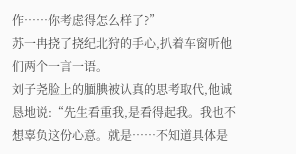作……你考虑得怎么样了?”
苏一冉挠了挠纪北狩的手心,扒着车窗听他们两个一言一语。
刘子尧脸上的腼腆被认真的思考取代,他诚恳地说:“先生看重我,是看得起我。我也不想辜负这份心意。就是……不知道具体是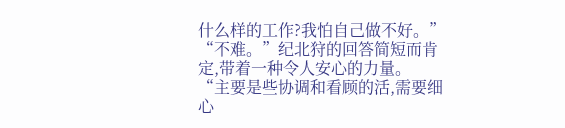什么样的工作?我怕自己做不好。”
“不难。”纪北狩的回答简短而肯定,带着一种令人安心的力量。
“主要是些协调和看顾的活,需要细心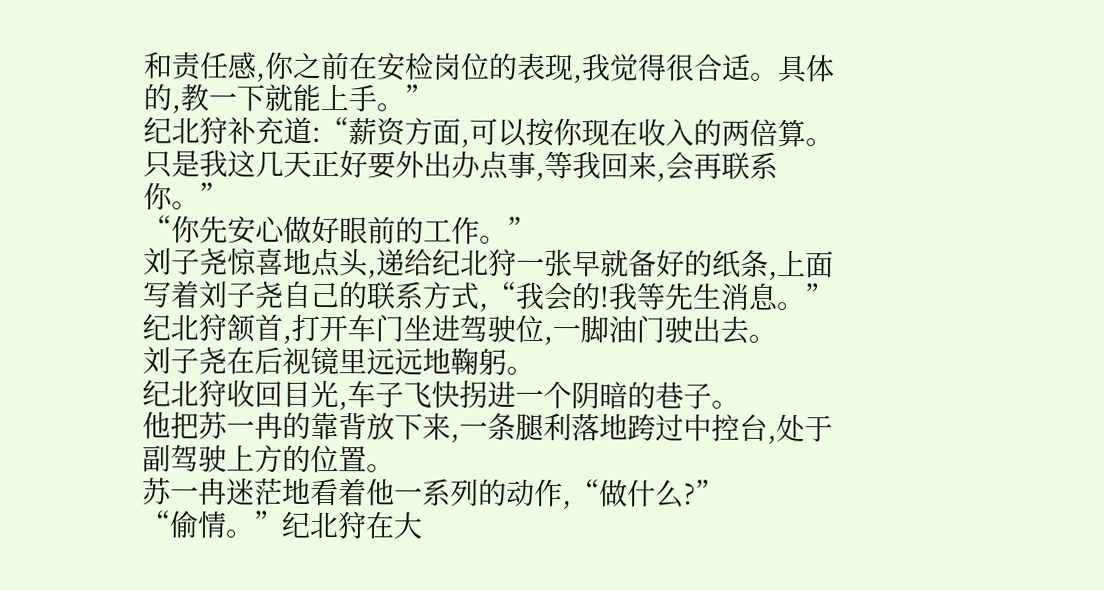和责任感,你之前在安检岗位的表现,我觉得很合适。具体的,教一下就能上手。”
纪北狩补充道:“薪资方面,可以按你现在收入的两倍算。只是我这几天正好要外出办点事,等我回来,会再联系你。”
“你先安心做好眼前的工作。”
刘子尧惊喜地点头,递给纪北狩一张早就备好的纸条,上面写着刘子尧自己的联系方式,“我会的!我等先生消息。”
纪北狩颔首,打开车门坐进驾驶位,一脚油门驶出去。
刘子尧在后视镜里远远地鞠躬。
纪北狩收回目光,车子飞快拐进一个阴暗的巷子。
他把苏一冉的靠背放下来,一条腿利落地跨过中控台,处于副驾驶上方的位置。
苏一冉迷茫地看着他一系列的动作,“做什么?”
“偷情。”纪北狩在大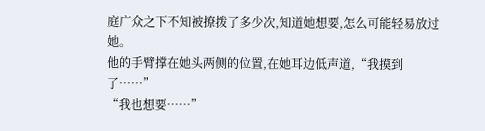庭广众之下不知被撩拨了多少次,知道她想要,怎么可能轻易放过她。
他的手臂撑在她头两侧的位置,在她耳边低声道,“我摸到了……”
“我也想要……”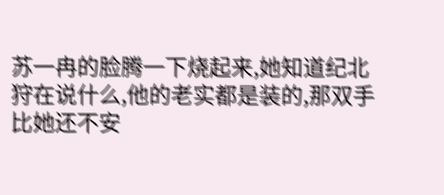苏一冉的脸腾一下烧起来,她知道纪北狩在说什么,他的老实都是装的,那双手比她还不安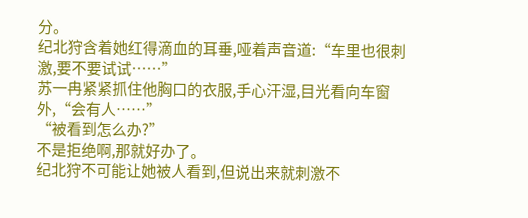分。
纪北狩含着她红得滴血的耳垂,哑着声音道:“车里也很刺激,要不要试试……”
苏一冉紧紧抓住他胸口的衣服,手心汗湿,目光看向车窗外,“会有人……”
“被看到怎么办?”
不是拒绝啊,那就好办了。
纪北狩不可能让她被人看到,但说出来就刺激不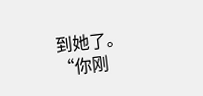到她了。
“你刚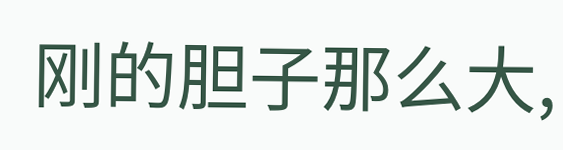刚的胆子那么大,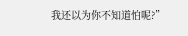我还以为你不知道怕呢?”